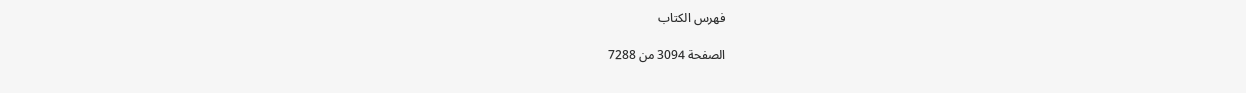فهرس الكتاب

الصفحة 3094 من 7288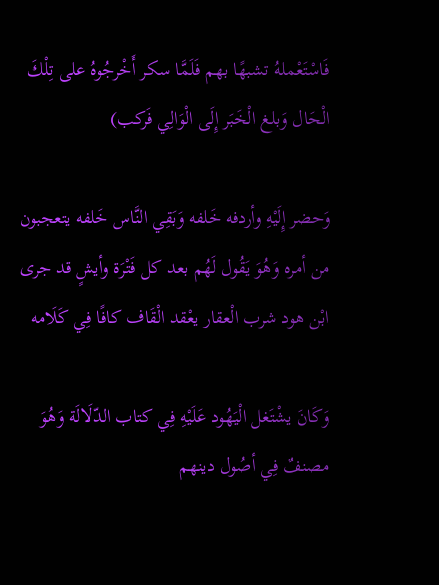فَاسْتَعْملهُ تشبهًا بهم فَلَمَّا سكر أَخْرجُوهُ على تِلْكَ الْحَال وَبلغ الْخَبَر إِلَى الْوَالِي فَركب)

وَحضر إِلَيْهِ وأردفه خَلفه وَبَقِي النَّاس خَلفه يتعجبون من أمره وَهُوَ يَقُول لَهُم بعد كل فَتْرَة وأيشٍ قد جرى ابْن هود شرب الْعقار يعْقد الْقَاف كافًا فِي كَلَامه

وَكَانَ يشْتَغل الْيَهُود عَلَيْهِ فِي كتاب الدّلَالَة وَهُوَ مصنفٌ فِي أصُول دينهم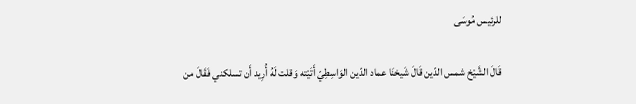للرئيس مُوسَى

قَالَ الشَّيْخ شمس الدّين قَالَ شَيخنَا عماد الدّين الوَاسِطِيّ أَتَيْته وَقلت لَهُ أُرِيد أَن تسلكني فَقَالَ من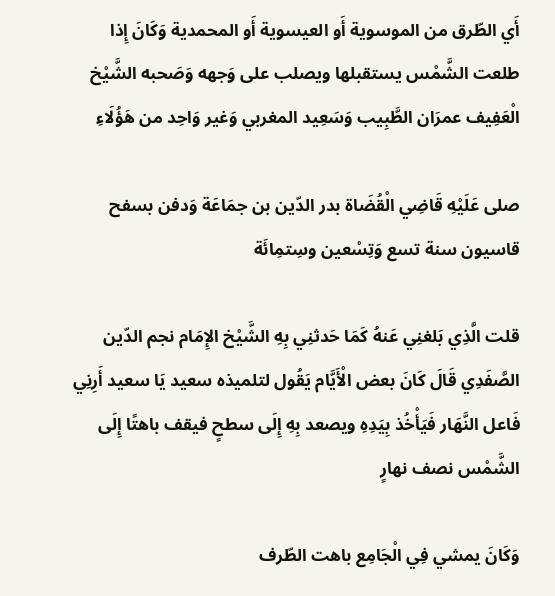أَي الطّرق من الموسوية أَو العيسوية أَو المحمدية وَكَانَ إِذا طلعت الشَّمْس يستقبلها ويصلب على وَجهه وَصَحبه الشَّيْخ الْعَفِيف عمرَان الطَّبِيب وَسَعِيد المغربي وَغير وَاحِد من هَؤُلَاءِ

صلى عَلَيْهِ قَاضِي الْقُضَاة بدر الدّين بن جمَاعَة وَدفن بسفح قاسيون سنة تسع وَتِسْعين وسِتمِائَة

قلت الَّذِي بَلغنِي عَنهُ كَمَا حَدثنِي بِهِ الشَّيْخ الإِمَام نجم الدّين الصَّفَدِي قَالَ كَانَ بعض الْأَيَّام يَقُول لتلميذه سعيد يَا سعيد أَرِنِي فَاعل النَّهَار فَيَأْخُذ بِيَدِهِ ويصعد بِهِ إِلَى سطحٍ فيقف باهتًا إِلَى الشَّمْس نصف نهارٍ

وَكَانَ يمشي فِي الْجَامِع باهت الطّرف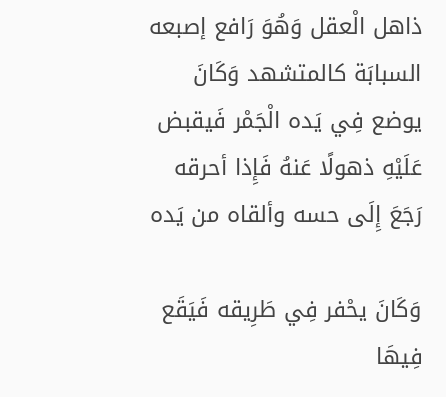ذاهل الْعقل وَهُوَ رَافع إصبعه السبابَة كالمتشهد وَكَانَ يوضع فِي يَده الْجَمْر فَيقبض عَلَيْهِ ذهولًا عَنهُ فَإِذا أحرقه رَجَعَ إِلَى حسه وألقاه من يَده

وَكَانَ يحْفر فِي طَرِيقه فَيَقَع فِيهَا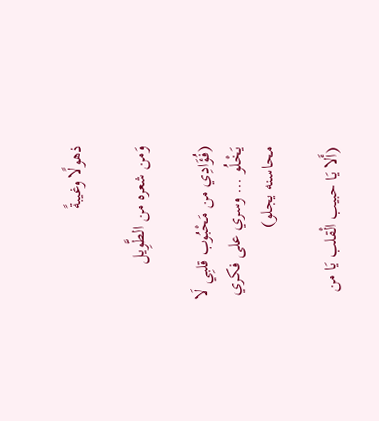ذهولًا وغيبةً

وَمن شعره من الطَّوِيل

(فُؤَادِي من مَحْبُوب قلبِي لَا يَخْلُو ... وسري على فكري محاسنه يجلو)

(أَلا يَا حبيب الْقلب يَا من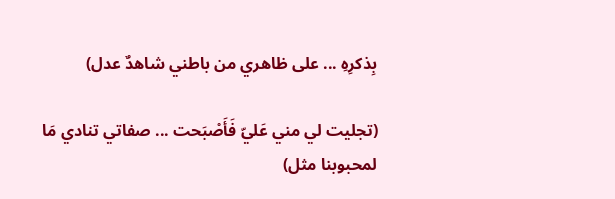بِذكرِهِ ... على ظاهري من باطني شاهدٌ عدل)

(تجليت لي مني عَليّ فَأَصْبَحت ... صفاتي تنادي مَا لمحبوبنا مثل)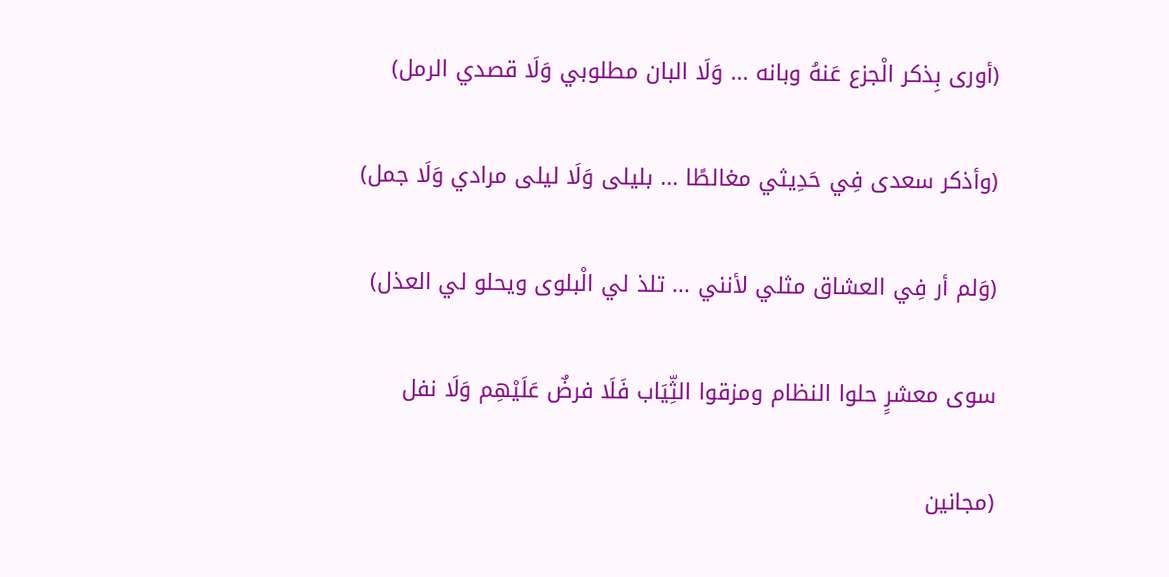(أورى بِذكر الْجزع عَنهُ وبانه ... وَلَا البان مطلوبي وَلَا قصدي الرمل)

(وأذكر سعدى فِي حَدِيثي مغالطًا ... بليلى وَلَا ليلى مرادي وَلَا جمل)

(وَلم أر فِي العشاق مثلي لأنني ... تلذ لي الْبلوى ويحلو لي العذل)

سوى معشرٍ حلوا النظام ومزقوا الثِّيَاب فَلَا فرضٌ عَلَيْهِم وَلَا نفل

(مجانين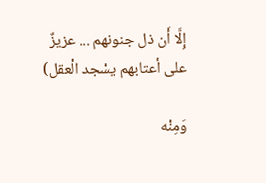إِلَّا أَن ذل جنونهم ... عزيزٌ على أعتابهم يسْجد الْعقل)

وَمِنْه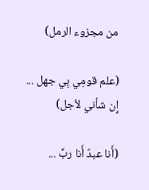من مجزوء الرمل)

(علم قومِي بِي جهل ... إِن شأني لأجل)

(أَنا عبدٌ أَنا ربٌّ ...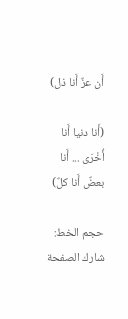أَن عزٌ أَنا ذل)

(أَنا دنيا أَنا أُخْرَى ... أَنا بعضٌ أَنا كلٌ)

حجم الخط:
شارك الصفحة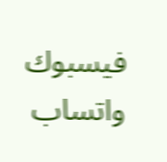فيسبوك واتساب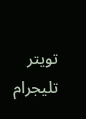تويتر تليجرام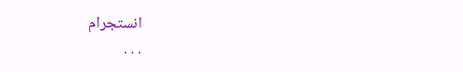انستجرام
. . .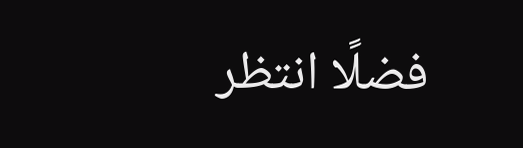فضلًا انتظر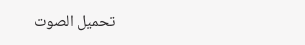تحميل الصوت